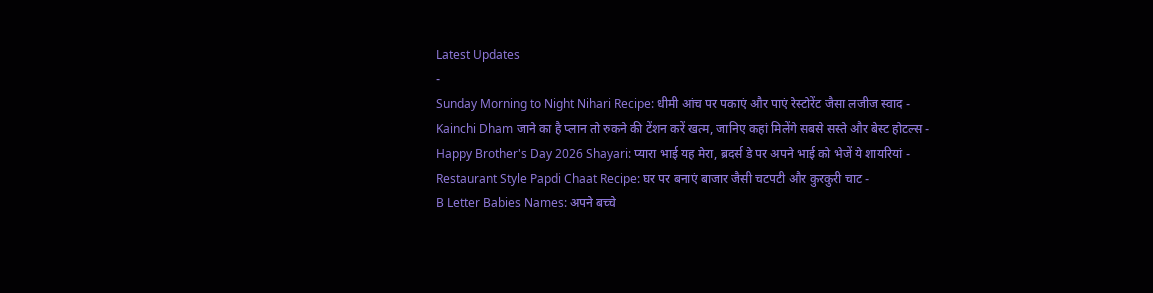Latest Updates
-
Sunday Morning to Night Nihari Recipe: धीमी आंच पर पकाएं और पाएं रेस्टोरेंट जैसा लजीज स्वाद -
Kainchi Dham जाने का है प्लान तो रुकने की टेंशन करें खत्म, जानिए कहां मिलेंगे सबसे सस्ते और बेस्ट होटल्स -
Happy Brother's Day 2026 Shayari: प्यारा भाई यह मेरा, ब्रदर्स डे पर अपने भाई को भेजें ये शायरियां -
Restaurant Style Papdi Chaat Recipe: घर पर बनाएं बाजार जैसी चटपटी और कुरकुरी चाट -
B Letter Babies Names: अपने बच्चे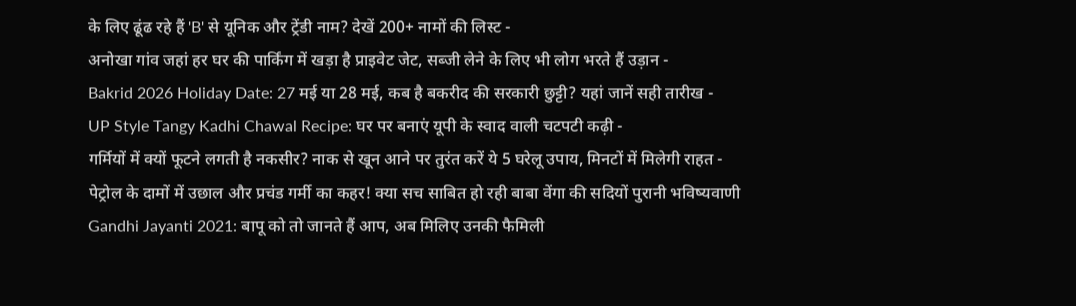के लिए ढूंढ रहे हैं 'B' से यूनिक और ट्रेंडी नाम? देखें 200+ नामों की लिस्ट -
अनोखा गांव जहां हर घर की पार्किंग में खड़ा है प्राइवेट जेट, सब्जी लेने के लिए भी लोग भरते हैं उड़ान -
Bakrid 2026 Holiday Date: 27 मई या 28 मई, कब है बकरीद की सरकारी छुट्टी? यहां जानें सही तारीख -
UP Style Tangy Kadhi Chawal Recipe: घर पर बनाएं यूपी के स्वाद वाली चटपटी कढ़ी -
गर्मियों में क्यों फूटने लगती है नकसीर? नाक से खून आने पर तुरंत करें ये 5 घरेलू उपाय, मिनटों में मिलेगी राहत -
पेट्रोल के दामों में उछाल और प्रचंड गर्मी का कहर! क्या सच साबित हो रही बाबा वेंगा की सदियों पुरानी भविष्यवाणी
Gandhi Jayanti 2021: बापू को तो जानते हैं आप, अब मिलिए उनकी फैमिली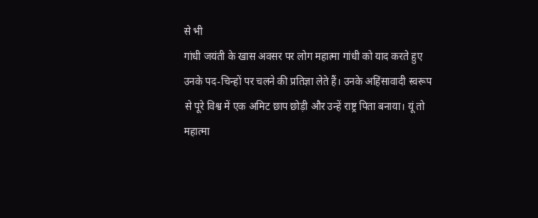से भी
गांधी जयंती के खास अवसर पर लोग महात्मा गांधी को याद करते हुए उनके पद-चिन्हों पर चलने की प्रतिज्ञा लेते हैं। उनके अहिंसावादी स्वरूप से पूरे विश्व में एक अमिट छाप छोड़ी और उन्हें राष्ट्र पिता बनाया। यूं तो महात्मा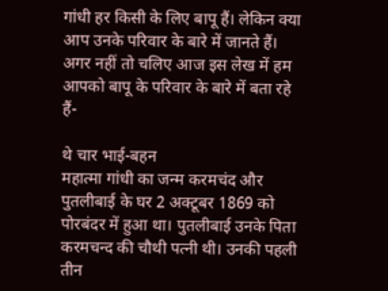गांधी हर किसी के लिए बापू हैं। लेकिन क्या आप उनके परिवार के बारे में जानते हैं। अगर नहीं तो चलिए आज इस लेख में हम आपको बापू के परिवार के बारे में बता रहे हैं-

थे चार भाई-बहन
महात्मा गांधी का जन्म करमचंद और पुतलीबाई के घर 2 अक्टूबर 1869 को पोरबंदर में हुआ था। पुतलीबाई उनके पिता करमचन्द की चौथी पत्नी थी। उनकी पहली तीन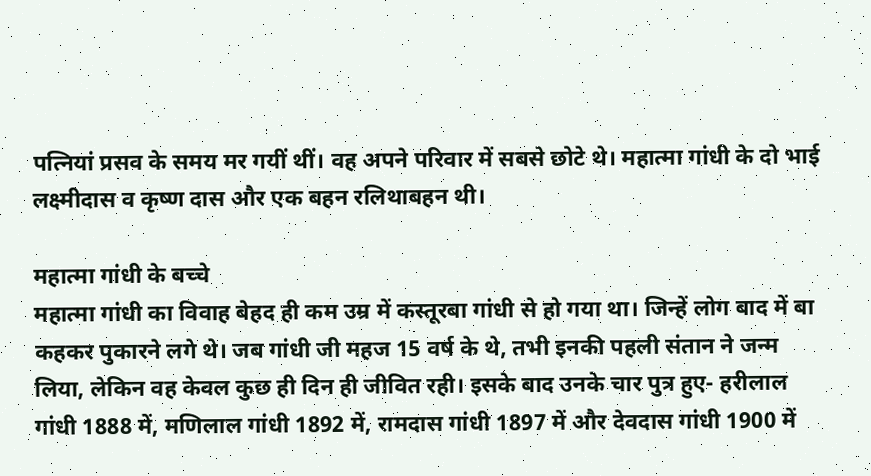पत्नियां प्रसव के समय मर गयीं थीं। वह अपने परिवार में सबसे छोटे थे। महात्मा गांधी के दो भाई लक्ष्मीदास व कृष्ण दास और एक बहन रलिथाबहन थी।

महात्मा गांधी के बच्चे
महात्मा गांधी का विवाह बेहद ही कम उम्र में कस्तूरबा गांधी से हो गया था। जिन्हें लोग बाद में बा कहकर पुकारने लगे थे। जब गांधी जी महज 15 वर्ष के थे, तभी इनकी पहली संतान ने जन्म लिया, लेकिन वह केवल कुछ ही दिन ही जीवित रही। इसके बाद उनके चार पुत्र हुए- हरीलाल गांधी 1888 में, मणिलाल गांधी 1892 में, रामदास गांधी 1897 में और देवदास गांधी 1900 में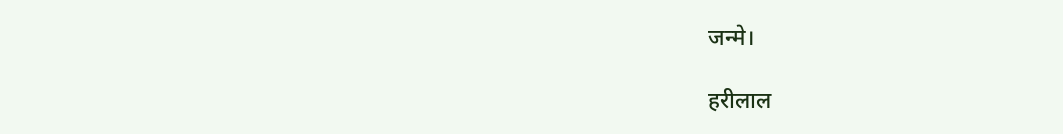जन्मे।

हरीलाल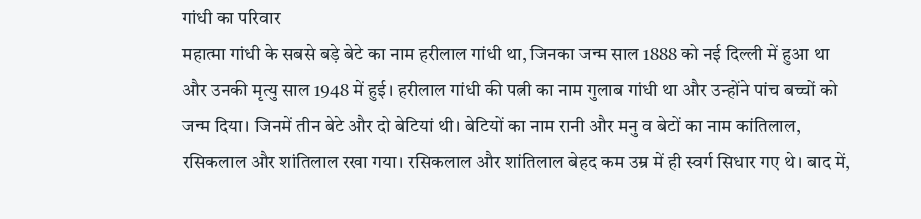गांधी का परिवार
महात्मा गांधी के सबसे बड़े बेटे का नाम हरीलाल गांधी था, जिनका जन्म साल 1888 को नई दिल्ली में हुआ था और उनकी मृत्यु साल 1948 में हुई। हरीलाल गांधी की पत्नी का नाम गुलाब गांधी था और उन्होंने पांच बच्चों को जन्म दिया। जिनमें तीन बेटे और दो बेटियां थी। बेटियों का नाम रानी और मनु व बेटों का नाम कांतिलाल, रसिकलाल और शांतिलाल रखा गया। रसिकलाल और शांतिलाल बेहद कम उम्र में ही स्वर्ग सिधार गए थे। बाद में,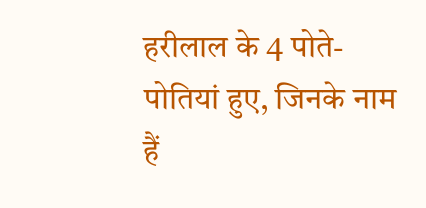हरीलाल के 4 पोते- पोतियां हुए, जिनके नाम हैं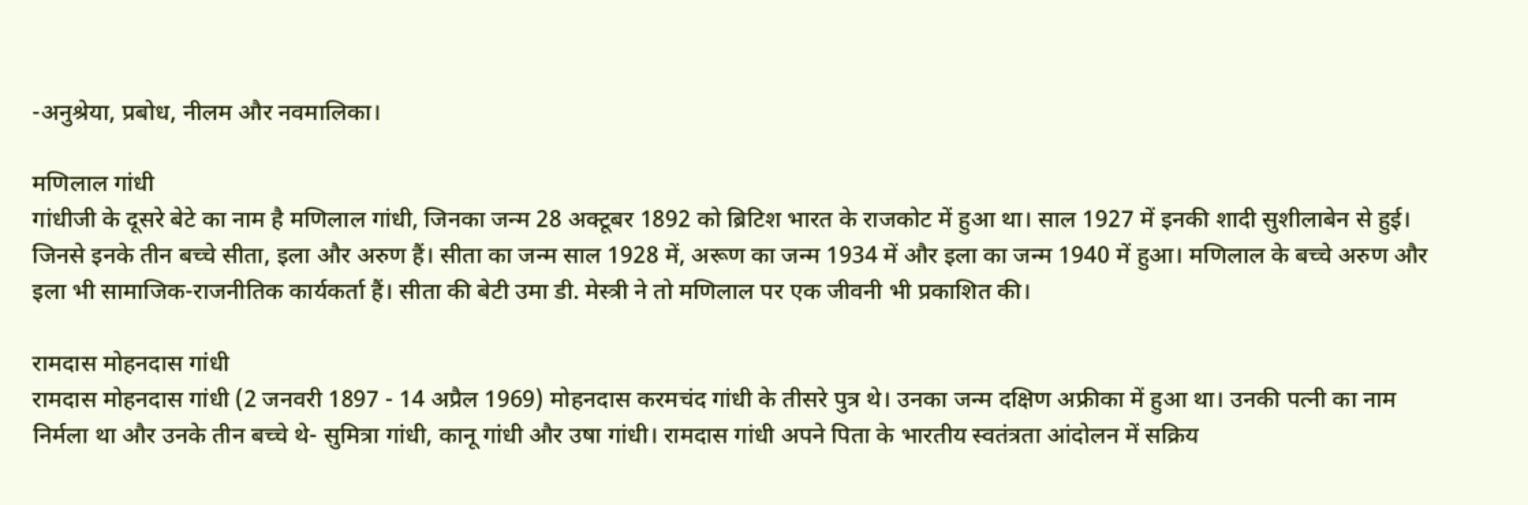-अनुश्रेया, प्रबोध, नीलम और नवमालिका।

मणिलाल गांधी
गांधीजी के दूसरे बेटे का नाम है मणिलाल गांधी, जिनका जन्म 28 अक्टूबर 1892 को ब्रिटिश भारत के राजकोट में हुआ था। साल 1927 में इनकी शादी सुशीलाबेन से हुई। जिनसे इनके तीन बच्चे सीता, इला और अरुण हैं। सीता का जन्म साल 1928 में, अरूण का जन्म 1934 में और इला का जन्म 1940 में हुआ। मणिलाल के बच्चे अरुण और इला भी सामाजिक-राजनीतिक कार्यकर्ता हैं। सीता की बेटी उमा डी. मेस्त्री ने तो मणिलाल पर एक जीवनी भी प्रकाशित की।

रामदास मोहनदास गांधी
रामदास मोहनदास गांधी (2 जनवरी 1897 - 14 अप्रैल 1969) मोहनदास करमचंद गांधी के तीसरे पुत्र थे। उनका जन्म दक्षिण अफ्रीका में हुआ था। उनकी पत्नी का नाम निर्मला था और उनके तीन बच्चे थे- सुमित्रा गांधी, कानू गांधी और उषा गांधी। रामदास गांधी अपने पिता के भारतीय स्वतंत्रता आंदोलन में सक्रिय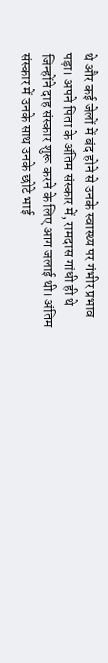थे और कई जेलों में बंद होने से उनके स्वास्थ्य पर गंभीर प्रभाव पड़ा। अपने पिता के अंतिम संस्कार में, रामदास गांधी ही थे जिन्होंने दाह संस्कार शुरू करने के लिए आग जलाई थी। अंतिम संस्कार में उनके साथ उनके छोटे भाई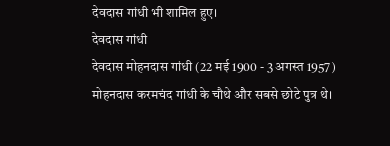देवदास गांधी भी शामिल हुए।
देवदास गांधी
देवदास मोहनदास गांधी (22 मई 1900 - 3 अगस्त 1957) मोहनदास करमचंद गांधी के चौथे और सबसे छोटे पुत्र थे।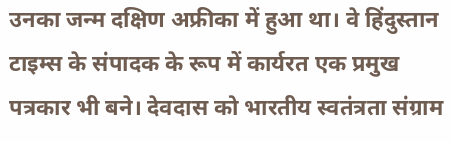उनका जन्म दक्षिण अफ्रीका में हुआ था। वे हिंदुस्तान टाइम्स के संपादक के रूप में कार्यरत एक प्रमुख पत्रकार भी बने। देवदास को भारतीय स्वतंत्रता संग्राम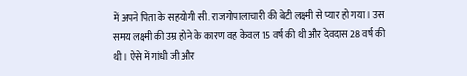में अपने पिता के सहयोगी सी. राजगोपालाचारी की बेटी लक्ष्मी से प्यार हो गया। उस समय लक्ष्मी की उम्र होने के कारण वह केवल 15 वर्ष की थी और देवदास 28 वर्ष की थी। ऐसे में गांधी जी और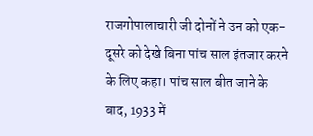राजगोपालाचारी जी दोनों ने उन को एक-दूसरे को देखे बिना पांच साल इंतजार करने के लिए कहा। पांच साल बीत जाने के बाद, 1933 में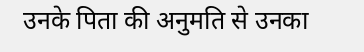उनके पिता की अनुमति से उनका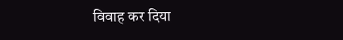विवाह कर दिया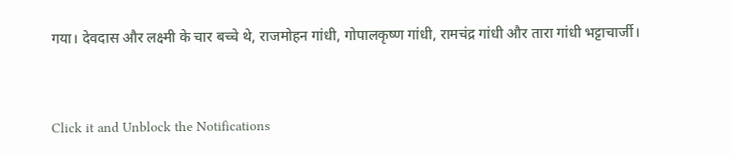गया। देवदास और लक्ष्मी के चार बच्चे थे, राजमोहन गांधी, गोपालकृष्ण गांधी, रामचंद्र गांधी और तारा गांधी भट्टाचार्जी।



Click it and Unblock the Notifications